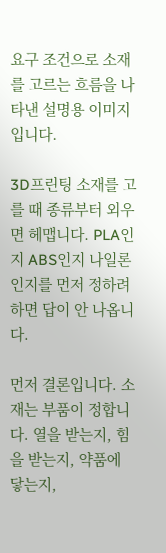요구 조건으로 소재를 고르는 흐름을 나타낸 설명용 이미지입니다.

3D프린팅 소재를 고를 때 종류부터 외우면 헤맵니다. PLA인지 ABS인지 나일론인지를 먼저 정하려 하면 답이 안 나옵니다.

먼저 결론입니다. 소재는 부품이 정합니다. 열을 받는지, 힘을 받는지, 약품에 닿는지,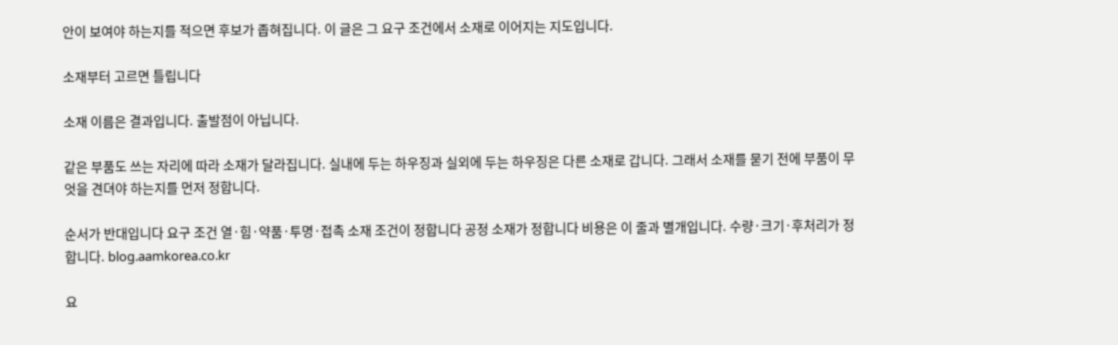안이 보여야 하는지를 적으면 후보가 좁혀집니다. 이 글은 그 요구 조건에서 소재로 이어지는 지도입니다.

소재부터 고르면 틀립니다

소재 이름은 결과입니다. 출발점이 아닙니다.

같은 부품도 쓰는 자리에 따라 소재가 달라집니다. 실내에 두는 하우징과 실외에 두는 하우징은 다른 소재로 갑니다. 그래서 소재를 묻기 전에 부품이 무엇을 견뎌야 하는지를 먼저 정합니다.

순서가 반대입니다 요구 조건 열·힘·약품·투명·접촉 소재 조건이 정합니다 공정 소재가 정합니다 비용은 이 줄과 별개입니다. 수량·크기·후처리가 정합니다. blog.aamkorea.co.kr

요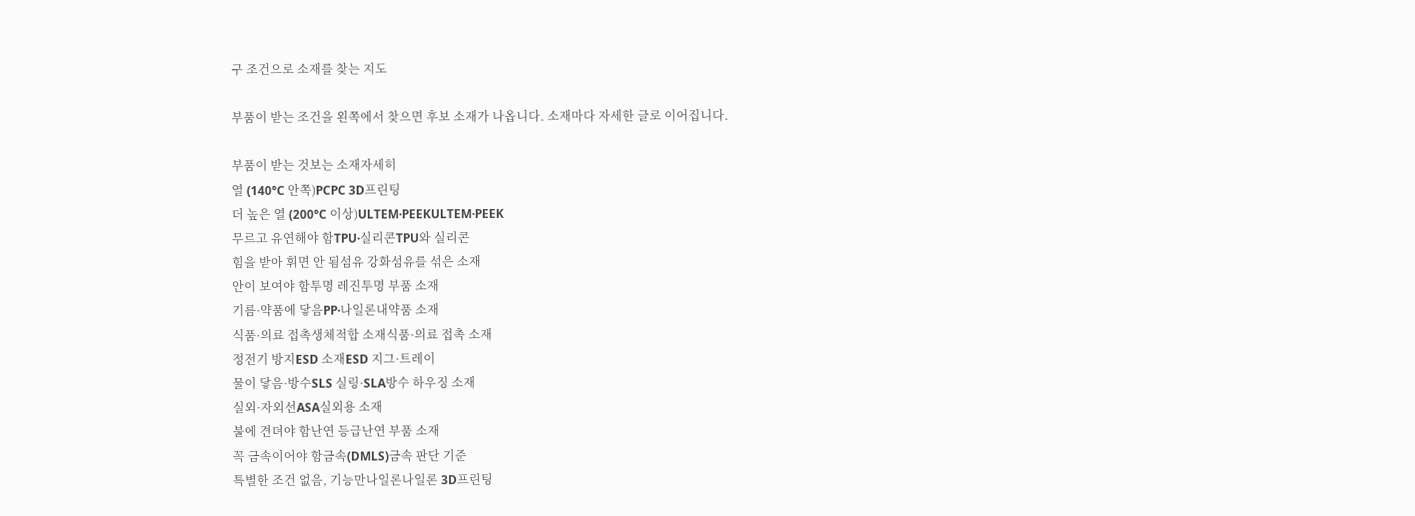구 조건으로 소재를 찾는 지도

부품이 받는 조건을 왼쪽에서 찾으면 후보 소재가 나옵니다. 소재마다 자세한 글로 이어집니다.

부품이 받는 것보는 소재자세히
열 (140°C 안쪽)PCPC 3D프린팅
더 높은 열 (200°C 이상)ULTEM·PEEKULTEM·PEEK
무르고 유연해야 함TPU·실리콘TPU와 실리콘
힘을 받아 휘면 안 됨섬유 강화섬유를 섞은 소재
안이 보여야 함투명 레진투명 부품 소재
기름·약품에 닿음PP·나일론내약품 소재
식품·의료 접촉생체적합 소재식품·의료 접촉 소재
정전기 방지ESD 소재ESD 지그·트레이
물이 닿음·방수SLS 실링·SLA방수 하우징 소재
실외·자외선ASA실외용 소재
불에 견뎌야 함난연 등급난연 부품 소재
꼭 금속이어야 함금속(DMLS)금속 판단 기준
특별한 조건 없음, 기능만나일론나일론 3D프린팅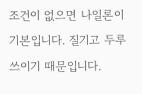조건이 없으면 나일론이 기본입니다. 질기고 두루 쓰이기 때문입니다.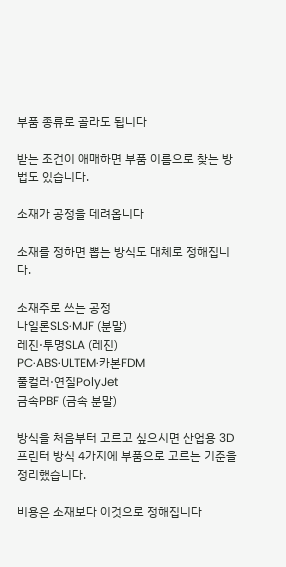부품 종류로 골라도 됩니다

받는 조건이 애매하면 부품 이름으로 찾는 방법도 있습니다.

소재가 공정을 데려옵니다

소재를 정하면 뽑는 방식도 대체로 정해집니다.

소재주로 쓰는 공정
나일론SLS·MJF (분말)
레진·투명SLA (레진)
PC·ABS·ULTEM·카본FDM
풀컬러·연질PolyJet
금속PBF (금속 분말)

방식을 처음부터 고르고 싶으시면 산업용 3D프린터 방식 4가지에 부품으로 고르는 기준을 정리했습니다.

비용은 소재보다 이것으로 정해집니다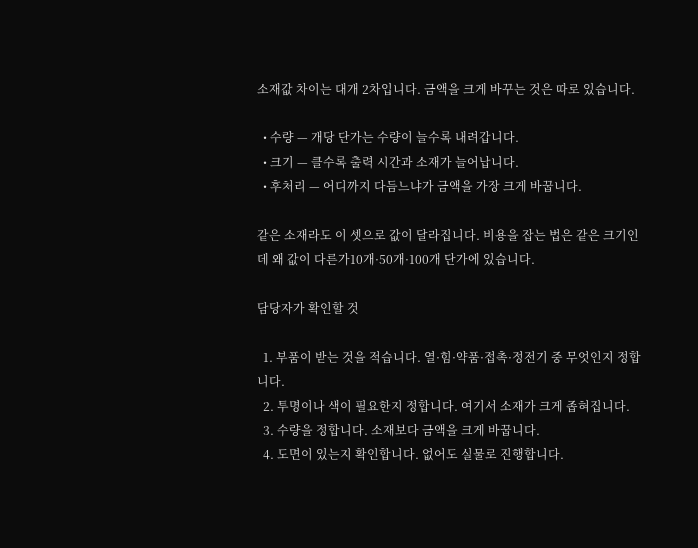소재값 차이는 대개 2차입니다. 금액을 크게 바꾸는 것은 따로 있습니다.

  • 수량 — 개당 단가는 수량이 늘수록 내려갑니다.
  • 크기 — 클수록 출력 시간과 소재가 늘어납니다.
  • 후처리 — 어디까지 다듬느냐가 금액을 가장 크게 바꿉니다.

같은 소재라도 이 셋으로 값이 달라집니다. 비용을 잡는 법은 같은 크기인데 왜 값이 다른가10개·50개·100개 단가에 있습니다.

담당자가 확인할 것

  1. 부품이 받는 것을 적습니다. 열·힘·약품·접촉·정전기 중 무엇인지 정합니다.
  2. 투명이나 색이 필요한지 정합니다. 여기서 소재가 크게 좁혀집니다.
  3. 수량을 정합니다. 소재보다 금액을 크게 바꿉니다.
  4. 도면이 있는지 확인합니다. 없어도 실물로 진행합니다.